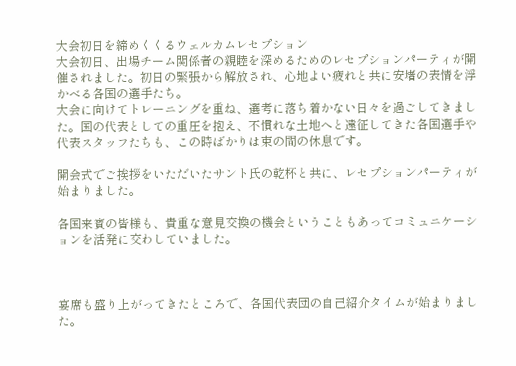大会初日を締めくくるウェルカムレセプション
大会初日、出場チーム関係者の親睦を深めるためのレセプションパーティが開催されました。初日の緊張から解放され、心地よい疲れと共に安堵の表情を浮かべる各国の選手たち。
大会に向けてトレーニングを重ね、選考に落ち着かない日々を過ごしてきました。国の代表としての重圧を抱え、不慣れな土地へと遠征してきた各国選手や代表スタッフたちも、この時ばかりは束の間の休息です。

開会式でご挨拶をいただいたサント氏の乾杯と共に、レセプションパーティが始まりました。

各国来賓の皆様も、貴重な意見交換の機会ということもあってコミュニケーションを活発に交わしていました。



宴席も盛り上がってきたところで、各国代表団の自己紹介タイムが始まりました。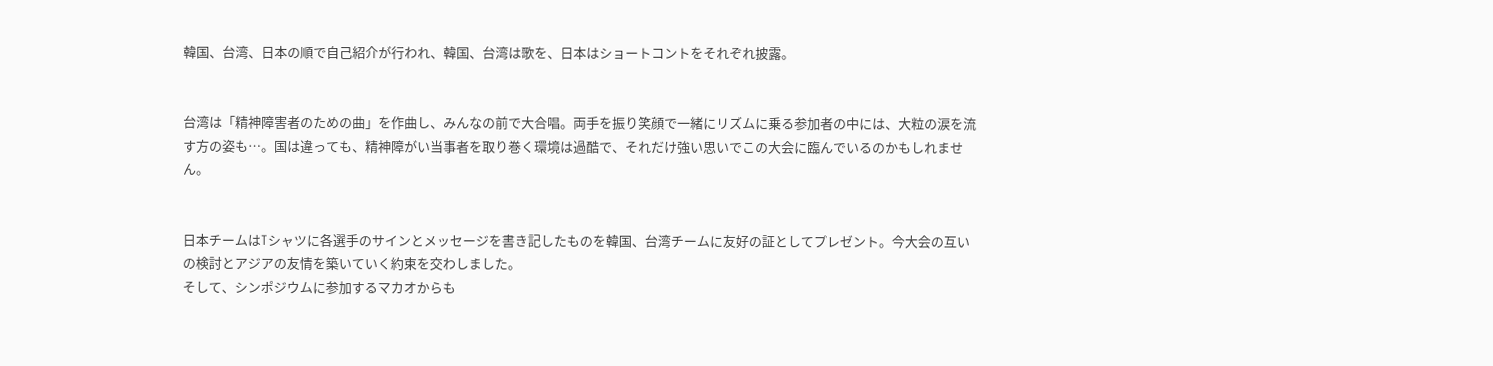韓国、台湾、日本の順で自己紹介が行われ、韓国、台湾は歌を、日本はショートコントをそれぞれ披露。


台湾は「精神障害者のための曲」を作曲し、みんなの前で大合唱。両手を振り笑顔で一緒にリズムに乗る参加者の中には、大粒の涙を流す方の姿も…。国は違っても、精神障がい当事者を取り巻く環境は過酷で、それだけ強い思いでこの大会に臨んでいるのかもしれません。


日本チームはTシャツに各選手のサインとメッセージを書き記したものを韓国、台湾チームに友好の証としてプレゼント。今大会の互いの検討とアジアの友情を築いていく約束を交わしました。
そして、シンポジウムに参加するマカオからも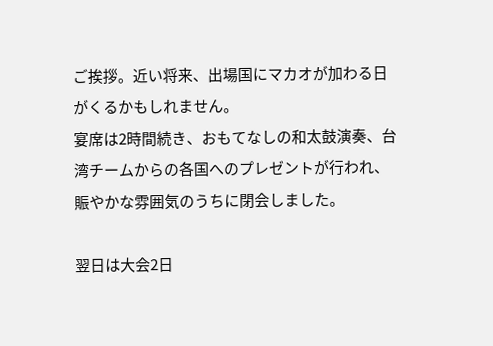ご挨拶。近い将来、出場国にマカオが加わる日がくるかもしれません。
宴席は2時間続き、おもてなしの和太鼓演奏、台湾チームからの各国へのプレゼントが行われ、賑やかな雰囲気のうちに閉会しました。

翌日は大会2日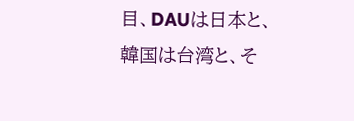目、DAUは日本と、韓国は台湾と、そ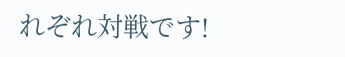れぞれ対戦です!